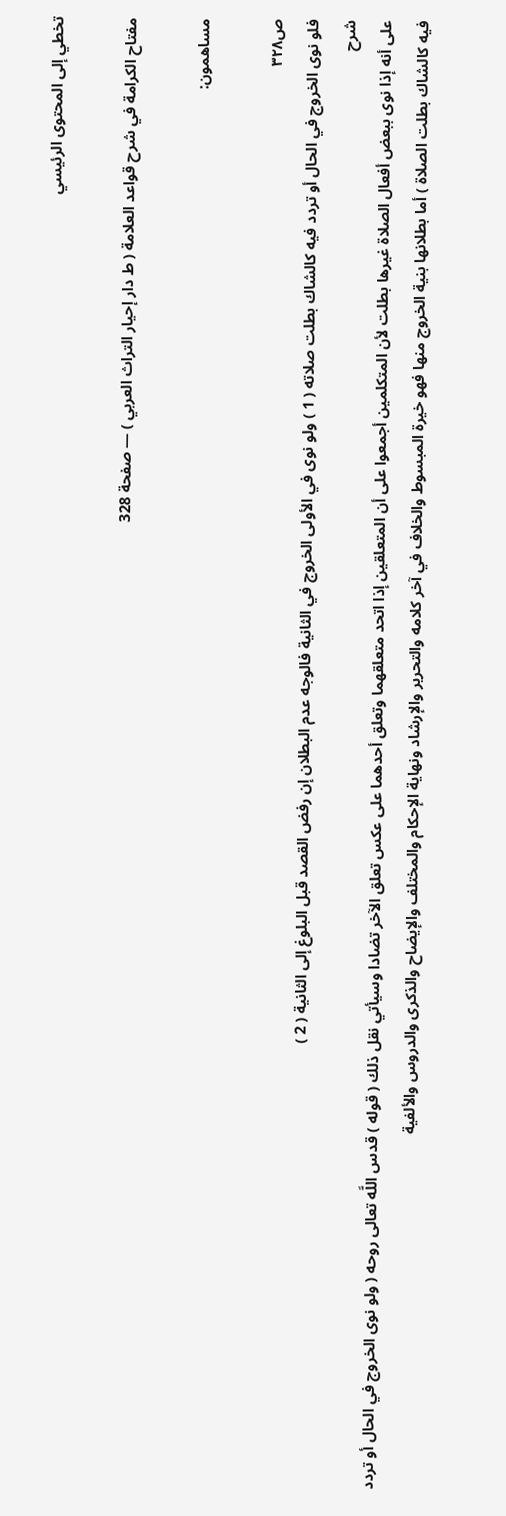تخطي إلى المحتوى الرئيسي

مفتاح الكرامة في شرح قواعد العلامة ( ط دار إحيار التراث العربي ) — صفحة 328

مساهمون:

ص٣٢٨
فلو نوى الخروج في الحال أو تردد فيه كالشاك بطلت صلاته ( 1 ) ولو نوى في الأولى الخروج في الثانية فالوجه عدم البطلان إن رفض القصد قبل البلوغ إلى الثانية ( 2 )
شرح
على أنه إذا نوى ببعض أفعال الصلاة غيرها بطلت لأن المتكلمين أجمعوا على أن المتعلقين إذا اتحد متعلقهما وتعلق أحدهما على عكس تعلق الآخر تضادا وسيأتي نقل ذلك ( قوله ) قدس اللَّه تعالى روحه ( ولو نوى الخروج في الحال أو تردد فيه كالشاك بطلت الصلاة ) أما بطلانها بنية الخروج منها فهو خيرة المبسوط والخلاف في آخر كلامه والتحرير والإرشاد ونهاية الإحكام والمختلف والإيضاح والذكرى والدروس والألفية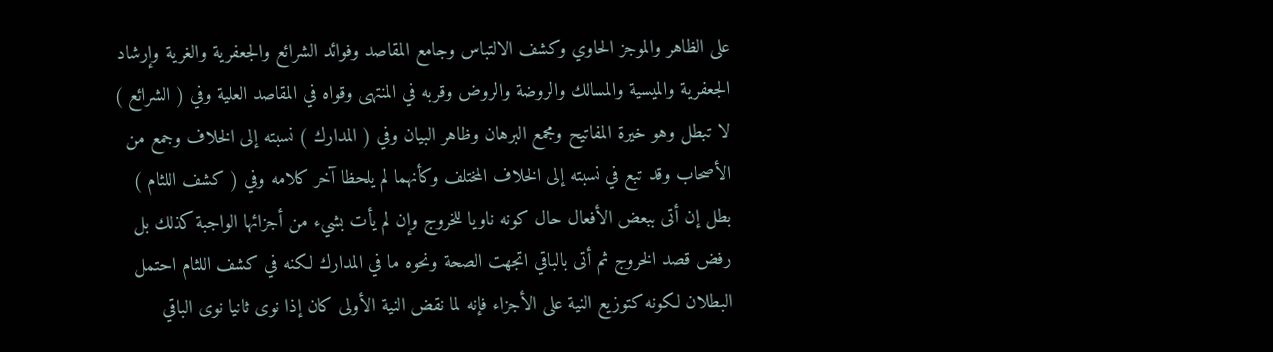على الظاهر والموجز الحاوي وكشف الالتباس وجامع المقاصد وفوائد الشرائع والجعفرية والغرية وإرشاد الجعفرية والميسية والمسالك والروضة والروض وقربه في المنتهى وقواه في المقاصد العلية وفي ( الشرائع ) لا تبطل وهو خيرة المفاتيح ومجمع البرهان وظاهر البيان وفي ( المدارك ) نسبته إلى الخلاف وجمع من الأصحاب وقد تبع في نسبته إلى الخلاف المختلف وكأنهما لم يلحظا آخر كلامه وفي ( كشف اللثام ) بطل إن أتى ببعض الأفعال حال كونه ناويا للخروج وإن لم يأت بشيء من أجزائها الواجبة كذلك بل رفض قصد الخروج ثم أتى بالباقي اتجهت الصحة ونحوه ما في المدارك لكنه في كشف اللثام احتمل البطلان لكونه كتوزيع النية على الأجزاء فإنه لما نقض النية الأولى كان إذا نوى ثانيا نوى الباقي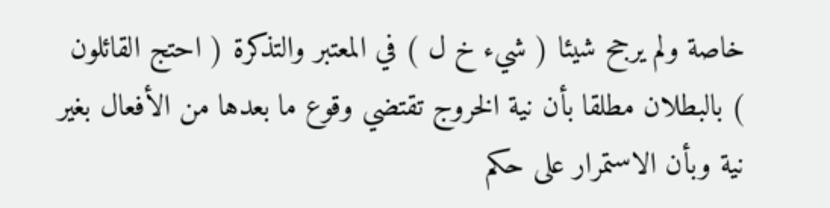خاصة ولم يرجح شيئا ( شيء خ ل ) في المعتبر والتذكرة ( احتج القائلون ) بالبطلان مطلقا بأن نية الخروج تقتضي وقوع ما بعدها من الأفعال بغير نية وبأن الاستمرار على حكم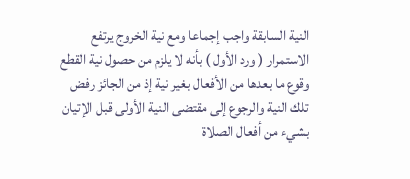النية السابقة واجب إجماعا ومع نية الخروج يرتفع الاستمرار ( ورد الأول ) بأنه لا يلزم من حصول نية القطع وقوع ما بعدها من الأفعال بغير نية إذ من الجائز رفض تلك النية والرجوع إلى مقتضى النية الأولى قبل الإتيان بشيء من أفعال الصلاة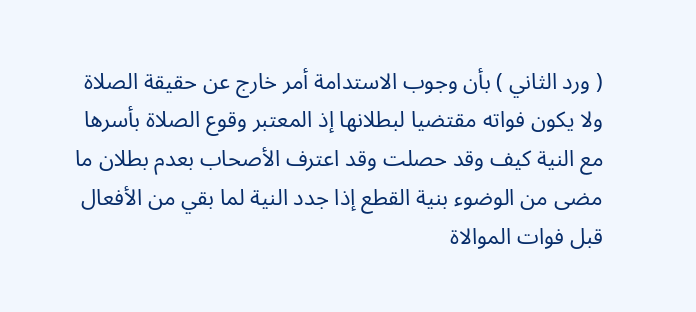( ورد الثاني ) بأن وجوب الاستدامة أمر خارج عن حقيقة الصلاة ولا يكون فواته مقتضيا لبطلانها إذ المعتبر وقوع الصلاة بأسرها مع النية كيف وقد حصلت وقد اعترف الأصحاب بعدم بطلان ما مضى من الوضوء بنية القطع إذا جدد النية لما بقي من الأفعال قبل فوات الموالاة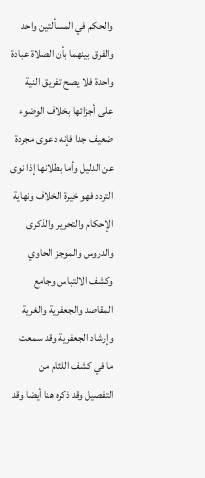والحكم في المسألتين واحد والفرق بينهما بأن الصلاة عبادة واحدة فلا يصح تفريق النية على أجزائها بخلاف الوضوء ضعيف جدا فإنه دعوى مجردة عن الدليل وأما بطلانها إذا نوى التردد فهو خيرة الخلاف ونهاية الإحكام والتحرير والذكرى والدروس والموجز الحاوي وكشف الالتباس وجامع المقاصد والجعفرية والغرية وإرشاد الجعفرية وقد سمعت ما في كشف اللثام من التفصيل وقد ذكره هنا أيضا وقد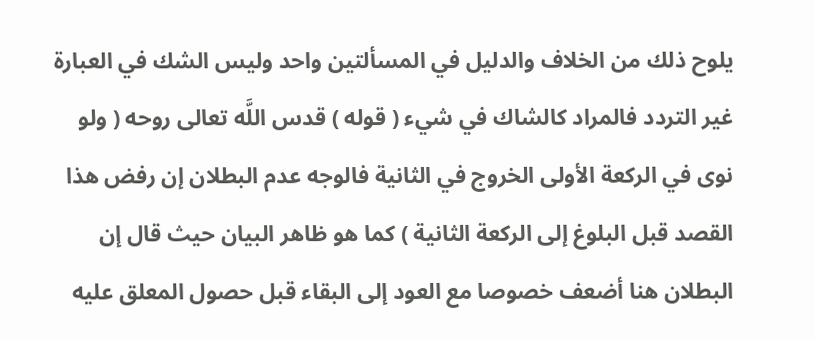يلوح ذلك من الخلاف والدليل في المسألتين واحد وليس الشك في العبارة غير التردد فالمراد كالشاك في شيء ( قوله ) قدس اللَّه تعالى روحه ( ولو نوى في الركعة الأولى الخروج في الثانية فالوجه عدم البطلان إن رفض هذا القصد قبل البلوغ إلى الركعة الثانية ) كما هو ظاهر البيان حيث قال إن البطلان هنا أضعف خصوصا مع العود إلى البقاء قبل حصول المعلق عليه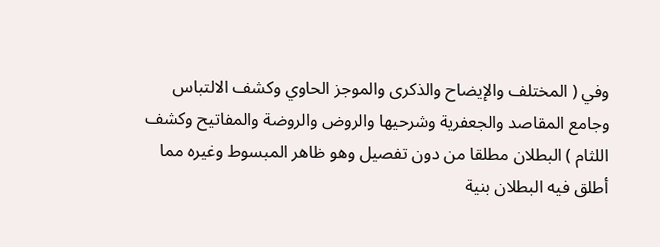وفي ( المختلف والإيضاح والذكرى والموجز الحاوي وكشف الالتباس وجامع المقاصد والجعفرية وشرحيها والروض والروضة والمفاتيح وكشف اللثام ) البطلان مطلقا من دون تفصيل وهو ظاهر المبسوط وغيره مما أطلق فيه البطلان بنية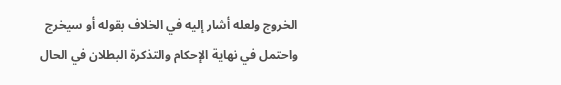الخروج ولعله أشار إليه في الخلاف بقوله أو سيخرج واحتمل في نهاية الإحكام والتذكرة البطلان في الحال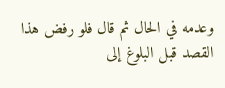وعدمه في الحال ثم قال فلو رفض هذا القصد قبل البلوغ إلى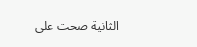الثانية صحت على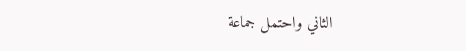الثاني واحتمل جماعة